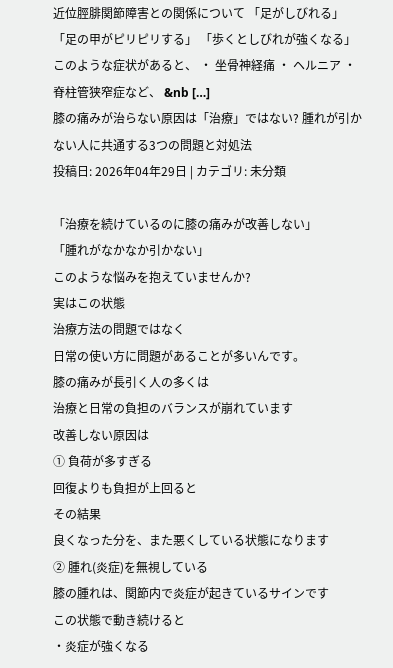近位脛腓関節障害との関係について 「足がしびれる」 「足の甲がピリピリする」 「歩くとしびれが強くなる」 このような症状があると、 ・ 坐骨神経痛 ・ ヘルニア ・ 脊柱管狭窄症など、 &nb […]
膝の痛みが治らない原因は「治療」ではない? 腫れが引かない人に共通する3つの問題と対処法
投稿日: 2026年04年29日 | カテゴリ: 未分類

「治療を続けているのに膝の痛みが改善しない」
「腫れがなかなか引かない」
このような悩みを抱えていませんか?
実はこの状態
治療方法の問題ではなく
日常の使い方に問題があることが多いんです。
膝の痛みが長引く人の多くは
治療と日常の負担のバランスが崩れています
改善しない原因は
① 負荷が多すぎる
回復よりも負担が上回ると
その結果
良くなった分を、また悪くしている状態になります
② 腫れ(炎症)を無視している
膝の腫れは、関節内で炎症が起きているサインです
この状態で動き続けると
・炎症が強くなる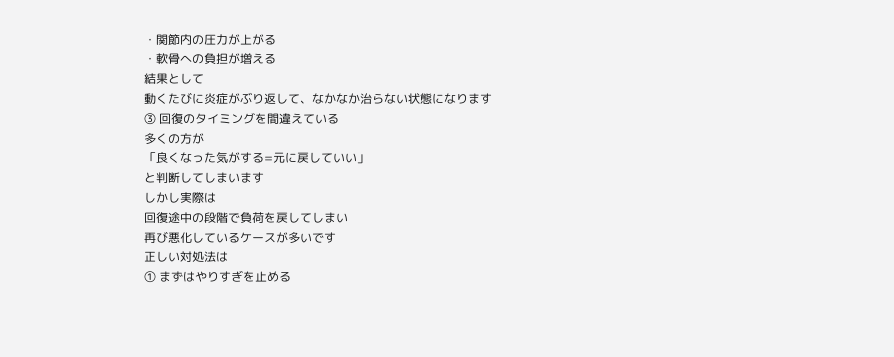・関節内の圧力が上がる
・軟骨への負担が増える
結果として
動くたびに炎症がぶり返して、なかなか治らない状態になります
③ 回復のタイミングを間違えている
多くの方が
「良くなった気がする=元に戻していい」
と判断してしまいます
しかし実際は
回復途中の段階で負荷を戻してしまい
再び悪化しているケースが多いです
正しい対処法は
① まずはやりすぎを止める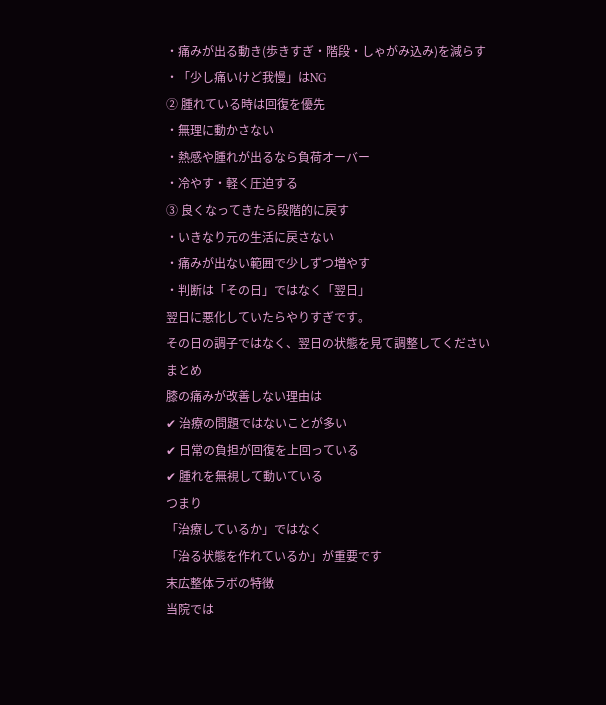・痛みが出る動き(歩きすぎ・階段・しゃがみ込み)を減らす
・「少し痛いけど我慢」はNG
② 腫れている時は回復を優先
・無理に動かさない
・熱感や腫れが出るなら負荷オーバー
・冷やす・軽く圧迫する
③ 良くなってきたら段階的に戻す
・いきなり元の生活に戻さない
・痛みが出ない範囲で少しずつ増やす
・判断は「その日」ではなく「翌日」
翌日に悪化していたらやりすぎです。
その日の調子ではなく、翌日の状態を見て調整してください
まとめ
膝の痛みが改善しない理由は
✔ 治療の問題ではないことが多い
✔ 日常の負担が回復を上回っている
✔ 腫れを無視して動いている
つまり
「治療しているか」ではなく
「治る状態を作れているか」が重要です
末広整体ラボの特徴
当院では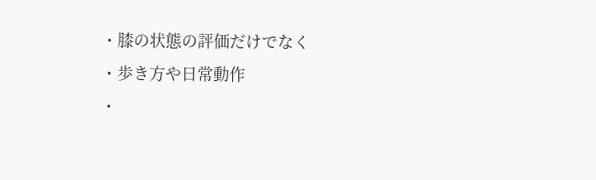・膝の状態の評価だけでなく
・歩き方や日常動作
・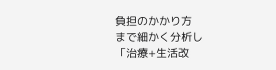負担のかかり方
まで細かく分析し
「治療+生活改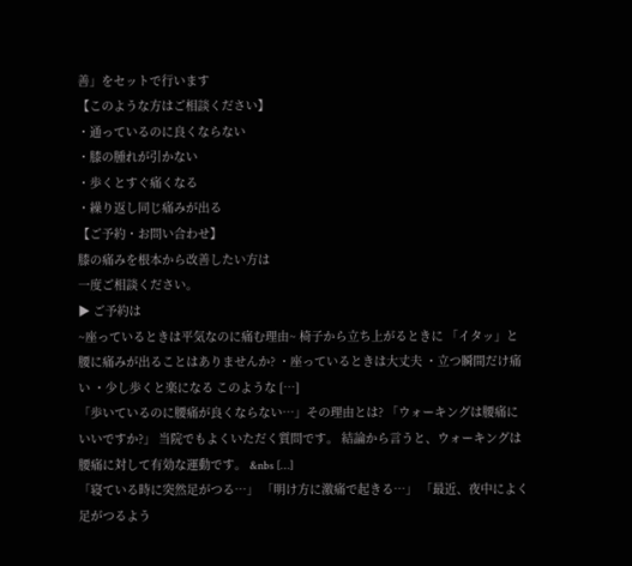善」をセットで行います
【このような方はご相談ください】
・通っているのに良くならない
・膝の腫れが引かない
・歩くとすぐ痛くなる
・繰り返し同じ痛みが出る
【ご予約・お問い合わせ】
膝の痛みを根本から改善したい方は
一度ご相談ください。
▶ ご予約は
~座っているときは平気なのに痛む理由~ 椅子から立ち上がるときに 「イタッ」と腰に痛みが出ることはありませんか? ・座っているときは大丈夫 ・立つ瞬間だけ痛い ・少し歩くと楽になる このような […]
「歩いているのに腰痛が良くならない…」その理由とは? 「ウォーキングは腰痛にいいですか?」 当院でもよくいただく質問です。 結論から言うと、ウォーキングは腰痛に対して有効な運動です。 &nbs […]
「寝ている時に突然足がつる…」 「明け方に激痛で起きる…」 「最近、夜中によく足がつるよう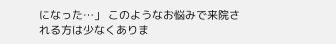になった…」 このようなお悩みで来院される方は少なくありま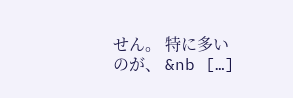せん。 特に多いのが、 &nb […]